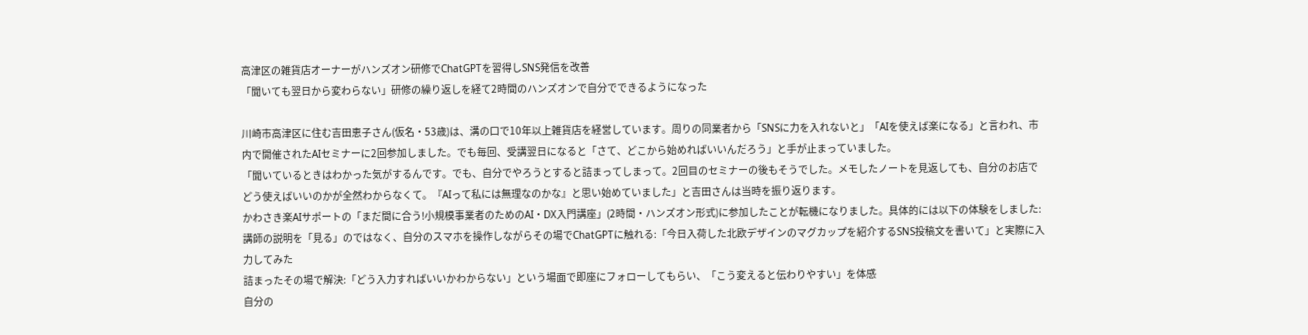高津区の雑貨店オーナーがハンズオン研修でChatGPTを習得しSNS発信を改善
「聞いても翌日から変わらない」研修の繰り返しを経て2時間のハンズオンで自分でできるようになった

川崎市高津区に住む吉田恵子さん(仮名・53歳)は、溝の口で10年以上雑貨店を経営しています。周りの同業者から「SNSに力を入れないと」「AIを使えば楽になる」と言われ、市内で開催されたAIセミナーに2回参加しました。でも毎回、受講翌日になると「さて、どこから始めればいいんだろう」と手が止まっていました。
「聞いているときはわかった気がするんです。でも、自分でやろうとすると詰まってしまって。2回目のセミナーの後もそうでした。メモしたノートを見返しても、自分のお店でどう使えばいいのかが全然わからなくて。『AIって私には無理なのかな』と思い始めていました」と吉田さんは当時を振り返ります。
かわさき楽AIサポートの「まだ間に合う!小規模事業者のためのAI・DX入門講座」(2時間・ハンズオン形式)に参加したことが転機になりました。具体的には以下の体験をしました:
講師の説明を「見る」のではなく、自分のスマホを操作しながらその場でChatGPTに触れる:「今日入荷した北欧デザインのマグカップを紹介するSNS投稿文を書いて」と実際に入力してみた
詰まったその場で解決:「どう入力すればいいかわからない」という場面で即座にフォローしてもらい、「こう変えると伝わりやすい」を体感
自分の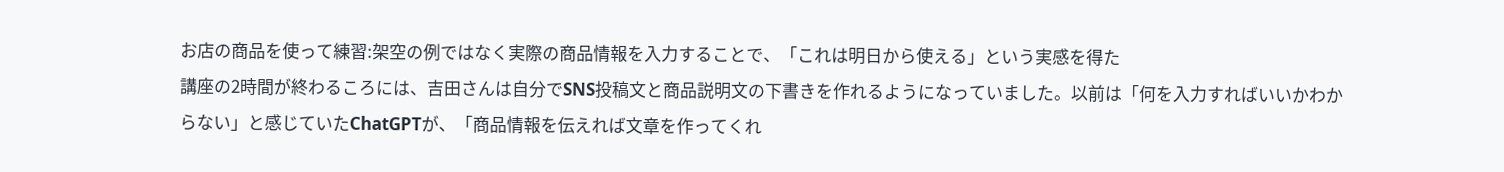お店の商品を使って練習:架空の例ではなく実際の商品情報を入力することで、「これは明日から使える」という実感を得た
講座の2時間が終わるころには、吉田さんは自分でSNS投稿文と商品説明文の下書きを作れるようになっていました。以前は「何を入力すればいいかわからない」と感じていたChatGPTが、「商品情報を伝えれば文章を作ってくれ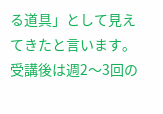る道具」として見えてきたと言います。
受講後は週2〜3回の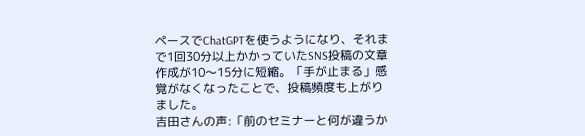ペースでChatGPTを使うようになり、それまで1回30分以上かかっていたSNS投稿の文章作成が10〜15分に短縮。「手が止まる」感覚がなくなったことで、投稿頻度も上がりました。
吉田さんの声:「前のセミナーと何が違うか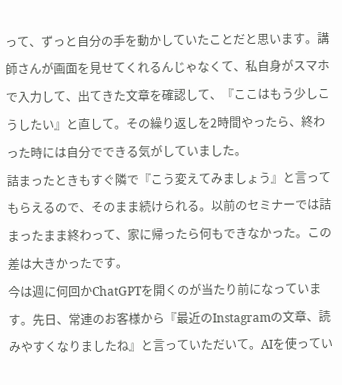って、ずっと自分の手を動かしていたことだと思います。講師さんが画面を見せてくれるんじゃなくて、私自身がスマホで入力して、出てきた文章を確認して、『ここはもう少しこうしたい』と直して。その繰り返しを2時間やったら、終わった時には自分でできる気がしていました。
詰まったときもすぐ隣で『こう変えてみましょう』と言ってもらえるので、そのまま続けられる。以前のセミナーでは詰まったまま終わって、家に帰ったら何もできなかった。この差は大きかったです。
今は週に何回かChatGPTを開くのが当たり前になっています。先日、常連のお客様から『最近のInstagramの文章、読みやすくなりましたね』と言っていただいて。AIを使ってい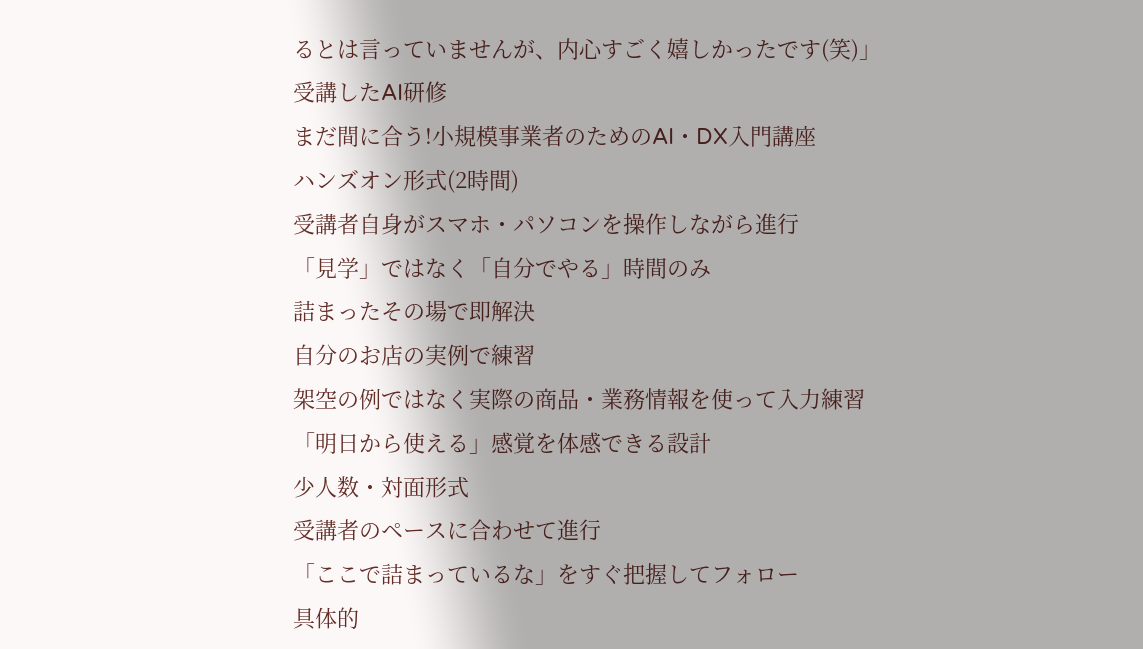るとは言っていませんが、内心すごく嬉しかったです(笑)」
受講したAI研修
まだ間に合う!小規模事業者のためのAI・DX入門講座
ハンズオン形式(2時間)
受講者自身がスマホ・パソコンを操作しながら進行
「見学」ではなく「自分でやる」時間のみ
詰まったその場で即解決
自分のお店の実例で練習
架空の例ではなく実際の商品・業務情報を使って入力練習
「明日から使える」感覚を体感できる設計
少人数・対面形式
受講者のペースに合わせて進行
「ここで詰まっているな」をすぐ把握してフォロー
具体的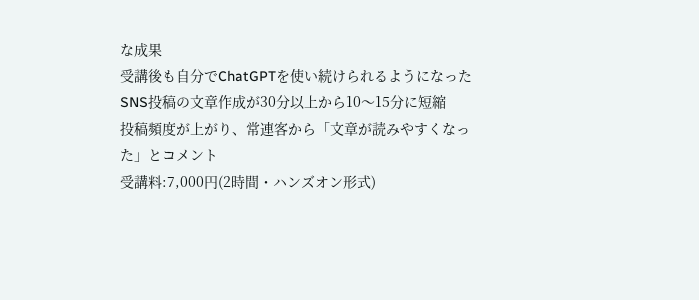な成果
受講後も自分でChatGPTを使い続けられるようになった
SNS投稿の文章作成が30分以上から10〜15分に短縮
投稿頻度が上がり、常連客から「文章が読みやすくなった」とコメント
受講料:7,000円(2時間・ハンズオン形式)